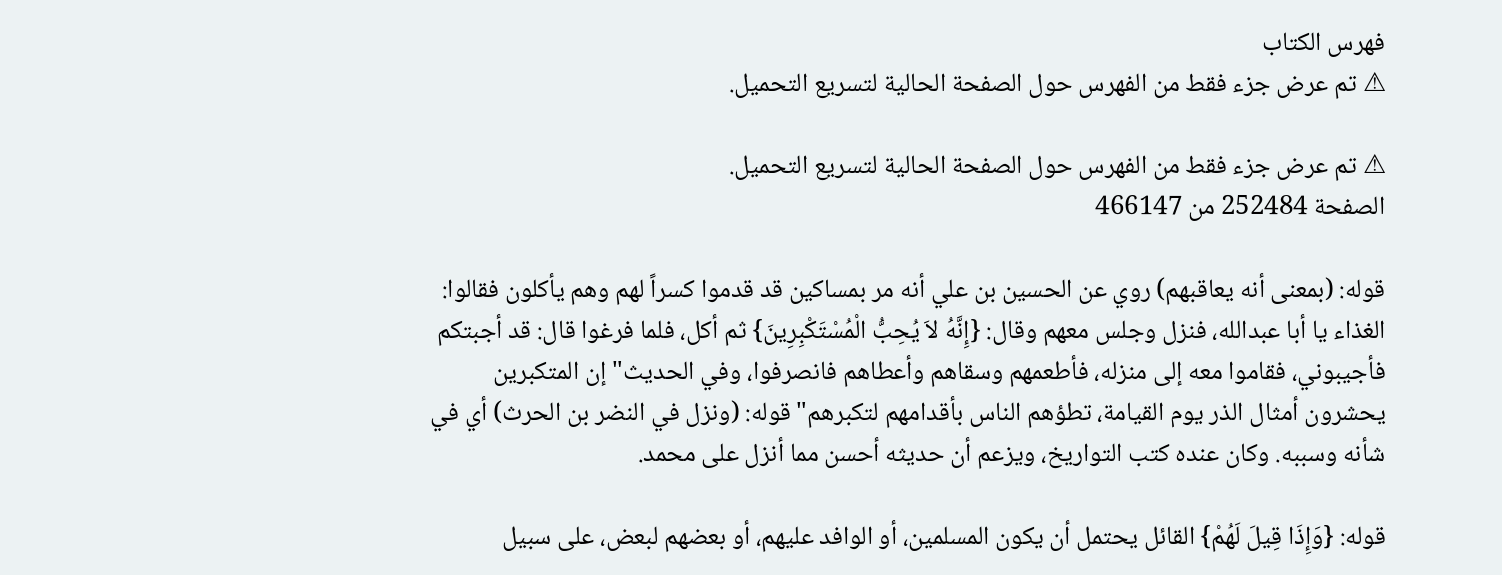فهرس الكتاب
⚠ تم عرض جزء فقط من الفهرس حول الصفحة الحالية لتسريع التحميل.

⚠ تم عرض جزء فقط من الفهرس حول الصفحة الحالية لتسريع التحميل.
الصفحة 252484 من 466147

قوله: (بمعنى أنه يعاقبهم) روي عن الحسين بن علي أنه مر بمساكين قد قدموا كسراً لهم وهم يأكلون فقالوا: الغذاء يا أبا عبدالله، فنزل وجلس معهم وقال: {إِنَّهُ لاَ يُحِبُّ الْمُسْتَكْبِرِينَ} ثم أكل، فلما فرغوا قال: قد أجبتكم فأجيبوني، فقاموا معه إلى منزله، فأطعمهم وسقاهم وأعطاهم فانصرفوا، وفي الحديث"إن المتكبرين يحشرون أمثال الذر يوم القيامة، تطؤهم الناس بأقدامهم لتكبرهم"قوله: (ونزل في النضر بن الحرث) أي في شأنه وسببه. وكان عنده كتب التواريخ، ويزعم أن حديثه أحسن مما أنزل على محمد.

قوله: {وَإِذَا قِيلَ لَهُمْ} القائل يحتمل أن يكون المسلمين، أو الوافد عليهم، أو بعضهم لبعض، على سبيل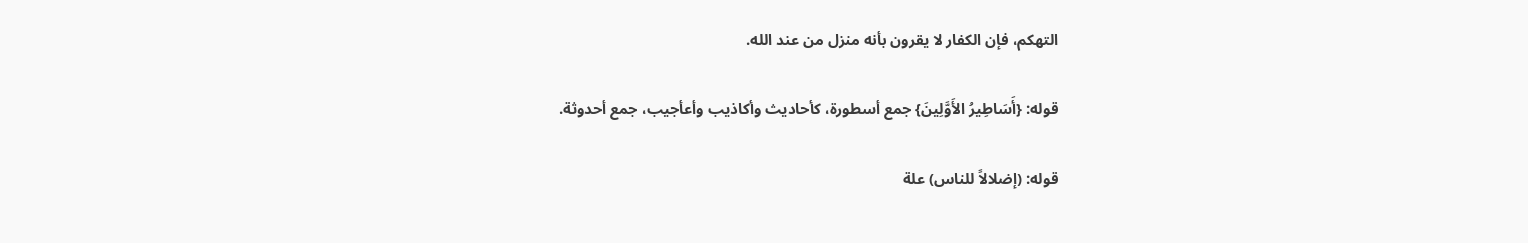التهكم، فإن الكفار لا يقرون بأنه منزل من عند الله.

قوله: {أَسَاطِيرُ الأَوَّلِينَ} جمع أسطورة، كأحاديث وأكاذيب وأعأجيب، جمع أحدوثة.

قوله: (إضلالاً للناس) علة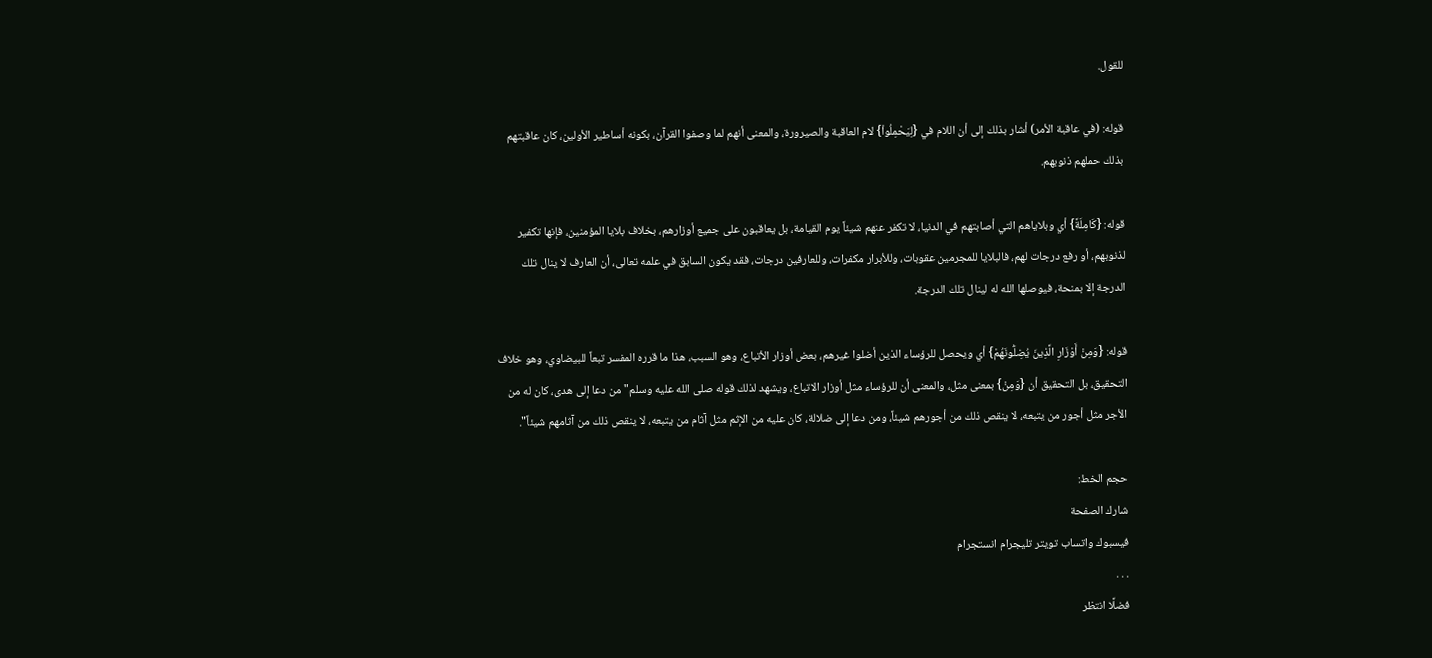للقول.

قوله: (في عاقبة الأمر) أشار بذلك إلى أن اللام في {لِيَحْمِلُواْ} لام العاقبة والصيرورة، والمعنى أنهم لما وصفوا القرآن، بكونه أساطير الأولين، كان عاقبتهم بذلك حملهم ذنوبهم.

قوله: {كَامِلَةً} أي وبلاياهم التي أصابتهم في الدنيا، لا تكفر عنهم شيئاً يوم القيامة، بل يعاقبون على جميع أوزارهم، بخلاف بلايا المؤمنين، فإنها تكفير لذنوبهم، أو رفع درجات لهم، فالبلايا للمجرمين عقوبات، وللأبرار مكفرات، وللعارفين درجات، فقد يكون السابق في علمه تعالى، أن العارف لا ينال تلك الدرجة إلا بمنحة، فيوصلها الله له لينال تلك الدرجة.

قوله: {وَمِنْ أَوْزَارِ الَّذِينَ يُضِلُّونَهُمْ} أي ويحصل للرؤساء الذين أضلوا غيرهم، بعض أوزار الأتباع، وهو السبب، هذا ما قرره المفسر تبعاً للبيضاوي، وهو خلاف التحقيق، بل التحقيق أن {وَمِنْ} بمعنى مثل، والمعنى أن للرؤساء مثل أوزار الاتباع، ويشهد لذلك قوله صلى الله عليه وسلم"من دعا إلى هدى، كان له من الأجر مثل أجور من يتبعه، لا ينقص ذلك من أجورهم شيئاً، ومن دعا إلى ضلالة، كان عليه من الإثم مثل آثام من يتبعه، لا ينقص ذلك من آثامهم شيئاً".

حجم الخط:
شارك الصفحة
فيسبوك واتساب تويتر تليجرام انستجرام
. . .
فضلًا انتظر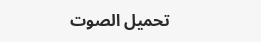تحميل الصوت